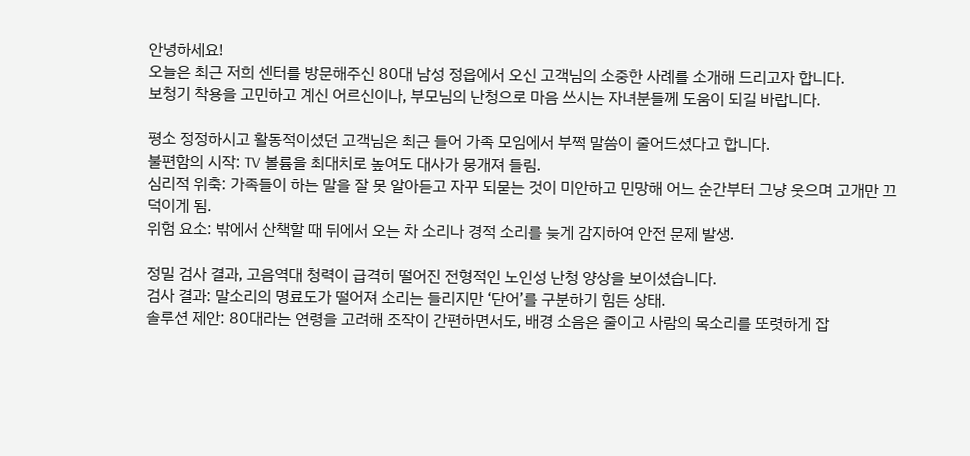안녕하세요!
오늘은 최근 저희 센터를 방문해주신 80대 남성 정읍에서 오신 고객님의 소중한 사례를 소개해 드리고자 합니다.
보청기 착용을 고민하고 계신 어르신이나, 부모님의 난청으로 마음 쓰시는 자녀분들께 도움이 되길 바랍니다.

평소 정정하시고 활동적이셨던 고객님은 최근 들어 가족 모임에서 부쩍 말씀이 줄어드셨다고 합니다.
불편함의 시작: TV 볼륨을 최대치로 높여도 대사가 뭉개져 들림.
심리적 위축: 가족들이 하는 말을 잘 못 알아듣고 자꾸 되묻는 것이 미안하고 민망해 어느 순간부터 그냥 웃으며 고개만 끄덕이게 됨.
위험 요소: 밖에서 산책할 때 뒤에서 오는 차 소리나 경적 소리를 늦게 감지하여 안전 문제 발생.

정밀 검사 결과, 고음역대 청력이 급격히 떨어진 전형적인 노인성 난청 양상을 보이셨습니다.
검사 결과: 말소리의 명료도가 떨어져 소리는 들리지만 ‘단어’를 구분하기 힘든 상태.
솔루션 제안: 80대라는 연령을 고려해 조작이 간편하면서도, 배경 소음은 줄이고 사람의 목소리를 또렷하게 잡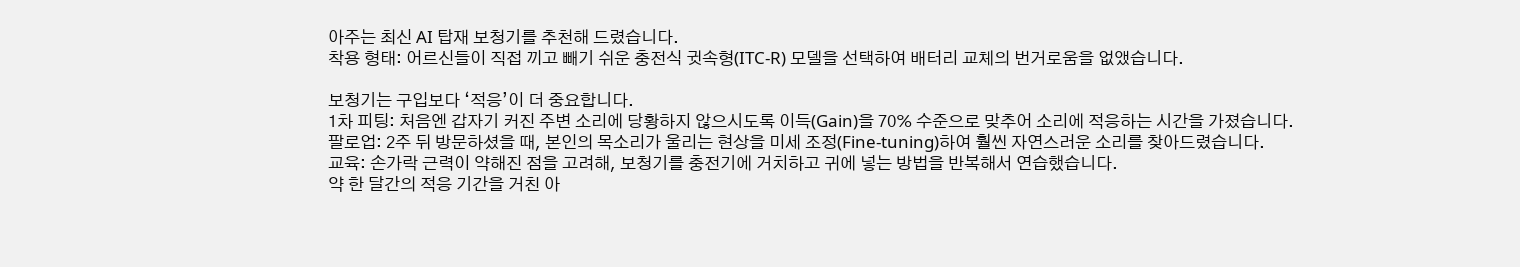아주는 최신 AI 탑재 보청기를 추천해 드렸습니다.
착용 형태: 어르신들이 직접 끼고 빼기 쉬운 충전식 귓속형(ITC-R) 모델을 선택하여 배터리 교체의 번거로움을 없앴습니다.

보청기는 구입보다 ‘적응’이 더 중요합니다.
1차 피팅: 처음엔 갑자기 커진 주변 소리에 당황하지 않으시도록 이득(Gain)을 70% 수준으로 맞추어 소리에 적응하는 시간을 가졌습니다.
팔로업: 2주 뒤 방문하셨을 때, 본인의 목소리가 울리는 현상을 미세 조정(Fine-tuning)하여 훨씬 자연스러운 소리를 찾아드렸습니다.
교육: 손가락 근력이 약해진 점을 고려해, 보청기를 충전기에 거치하고 귀에 넣는 방법을 반복해서 연습했습니다.
약 한 달간의 적응 기간을 거친 아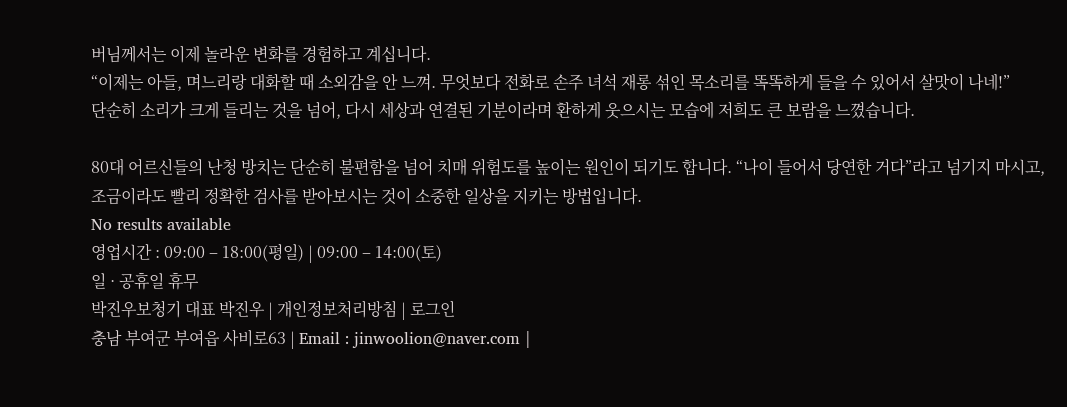버님께서는 이제 놀라운 변화를 경험하고 계십니다.
“이제는 아들, 며느리랑 대화할 때 소외감을 안 느껴. 무엇보다 전화로 손주 녀석 재롱 섞인 목소리를 똑똑하게 들을 수 있어서 살맛이 나네!”
단순히 소리가 크게 들리는 것을 넘어, 다시 세상과 연결된 기분이라며 환하게 웃으시는 모습에 저희도 큰 보람을 느꼈습니다.

80대 어르신들의 난청 방치는 단순히 불편함을 넘어 치매 위험도를 높이는 원인이 되기도 합니다. “나이 들어서 당연한 거다”라고 넘기지 마시고, 조금이라도 빨리 정확한 검사를 받아보시는 것이 소중한 일상을 지키는 방법입니다.
No results available
영업시간 : 09:00 – 18:00(평일) | 09:00 – 14:00(토)
일 · 공휴일 휴무
박진우보청기 대표 박진우 | 개인정보처리방침 | 로그인
충남 부여군 부여읍 사비로63 | Email : jinwoolion@naver.com |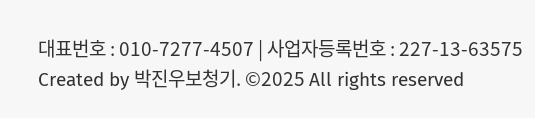대표번호 : 010-7277-4507 | 사업자등록번호 : 227-13-63575
Created by 박진우보청기. ©2025 All rights reserved